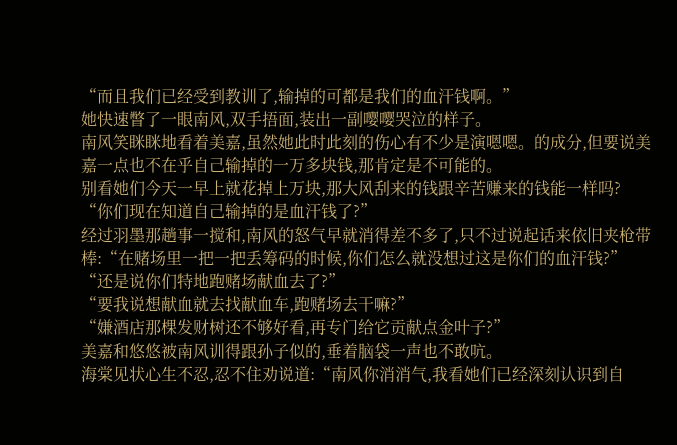“而且我们已经受到教训了,输掉的可都是我们的血汗钱啊。”
她快速瞥了一眼南风,双手捂面,装出一副嘤嘤哭泣的样子。
南风笑眯眯地看着美嘉,虽然她此时此刻的伤心有不少是演嗯嗯。的成分,但要说美嘉一点也不在乎自己输掉的一万多块钱,那肯定是不可能的。
别看她们今天一早上就花掉上万块,那大风刮来的钱跟辛苦赚来的钱能一样吗?
“你们现在知道自己输掉的是血汗钱了?”
经过羽墨那趟事一搅和,南风的怒气早就消得差不多了,只不过说起话来依旧夹枪带棒:“在赌场里一把一把丢筹码的时候,你们怎么就没想过这是你们的血汗钱?”
“还是说你们特地跑赌场献血去了?”
“要我说想献血就去找献血车,跑赌场去干嘛?”
“嫌酒店那棵发财树还不够好看,再专门给它贡献点金叶子?”
美嘉和悠悠被南风训得跟孙子似的,垂着脑袋一声也不敢吭。
海棠见状心生不忍,忍不住劝说道:“南风你消消气,我看她们已经深刻认识到自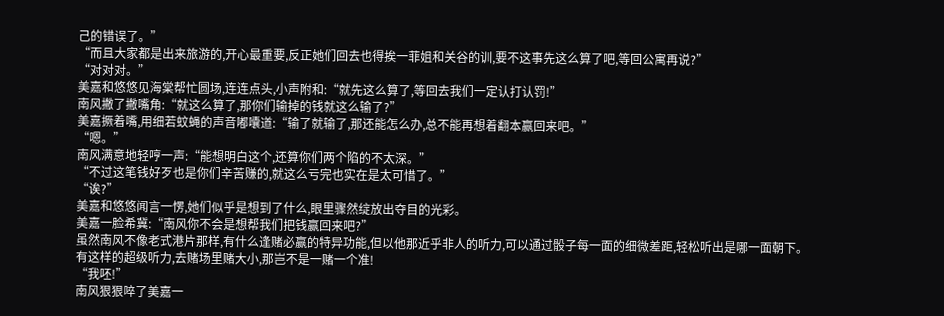己的错误了。”
“而且大家都是出来旅游的,开心最重要,反正她们回去也得挨一菲姐和关谷的训,要不这事先这么算了吧,等回公寓再说?”
“对对对。”
美嘉和悠悠见海棠帮忙圆场,连连点头,小声附和:“就先这么算了,等回去我们一定认打认罚!”
南风撇了撇嘴角:“就这么算了,那你们输掉的钱就这么输了?”
美嘉撅着嘴,用细若蚊蝇的声音嘟囔道:“输了就输了,那还能怎么办,总不能再想着翻本赢回来吧。”
“嗯。”
南风满意地轻哼一声:“能想明白这个,还算你们两个陷的不太深。”
“不过这笔钱好歹也是你们辛苦赚的,就这么亏完也实在是太可惜了。”
“诶?”
美嘉和悠悠闻言一愣,她们似乎是想到了什么,眼里骤然绽放出夺目的光彩。
美嘉一脸希冀:“南风你不会是想帮我们把钱赢回来吧?”
虽然南风不像老式港片那样,有什么逢赌必赢的特异功能,但以他那近乎非人的听力,可以通过骰子每一面的细微差距,轻松听出是哪一面朝下。
有这样的超级听力,去赌场里赌大小,那岂不是一赌一个准!
“我呸!”
南风狠狠啐了美嘉一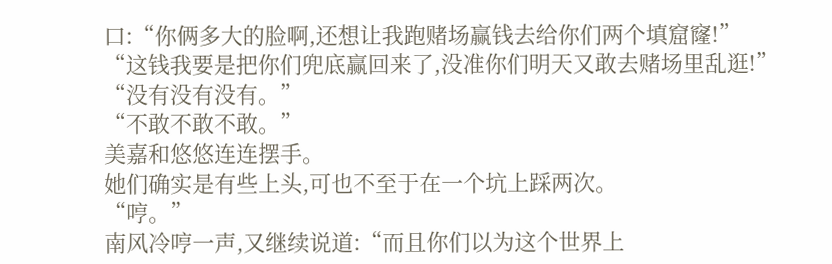口:“你俩多大的脸啊,还想让我跑赌场赢钱去给你们两个填窟窿!”
“这钱我要是把你们兜底赢回来了,没准你们明天又敢去赌场里乱逛!”
“没有没有没有。”
“不敢不敢不敢。”
美嘉和悠悠连连摆手。
她们确实是有些上头,可也不至于在一个坑上踩两次。
“哼。”
南风冷哼一声,又继续说道:“而且你们以为这个世界上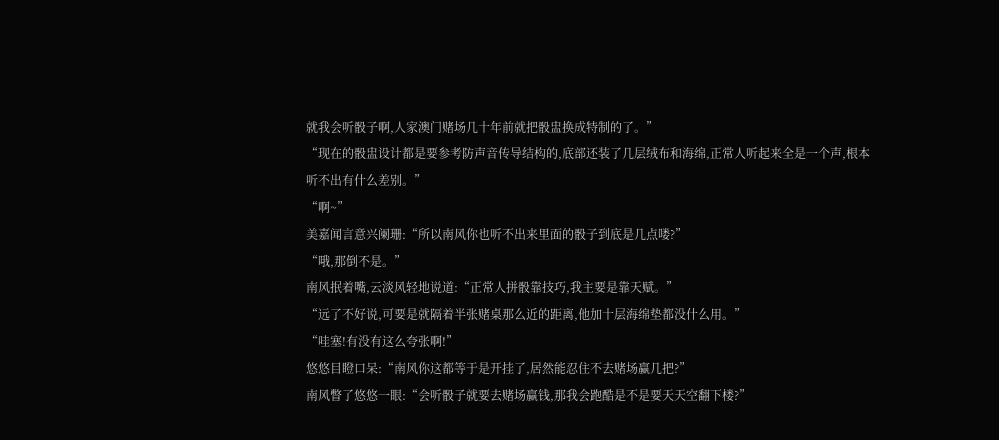就我会听骰子啊,人家澳门赌场几十年前就把骰盅换成特制的了。”
“现在的骰盅设计都是要参考防声音传导结构的,底部还装了几层绒布和海绵,正常人听起来全是一个声,根本听不出有什么差别。”
“啊~”
美嘉闻言意兴阑珊:“所以南风你也听不出来里面的骰子到底是几点喽?”
“哦,那倒不是。”
南风抿着嘴,云淡风轻地说道:“正常人拼骰靠技巧,我主要是靠天赋。”
“远了不好说,可要是就隔着半张赌桌那么近的距离,他加十层海绵垫都没什么用。”
“哇塞!有没有这么夸张啊!”
悠悠目瞪口呆:“南风你这都等于是开挂了,居然能忍住不去赌场赢几把?”
南风瞥了悠悠一眼:“会听骰子就要去赌场赢钱,那我会跑酷是不是要天天空翻下楼?”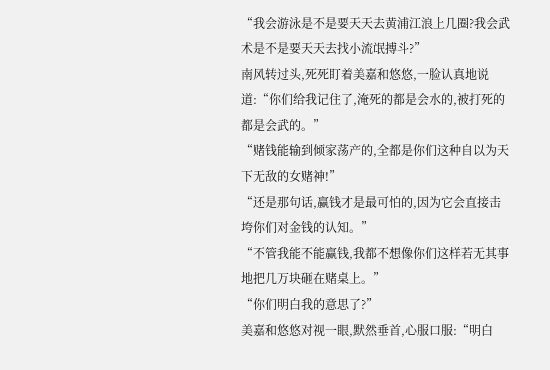“我会游泳是不是要天天去黄浦江浪上几圈?我会武术是不是要天天去找小流氓搏斗?”
南风转过头,死死盯着美嘉和悠悠,一脸认真地说道:“你们给我记住了,淹死的都是会水的,被打死的都是会武的。”
“赌钱能输到倾家荡产的,全都是你们这种自以为天下无敌的女赌神!”
“还是那句话,赢钱才是最可怕的,因为它会直接击垮你们对金钱的认知。”
“不管我能不能赢钱,我都不想像你们这样若无其事地把几万块砸在赌桌上。”
“你们明白我的意思了?”
美嘉和悠悠对视一眼,默然垂首,心服口服:“明白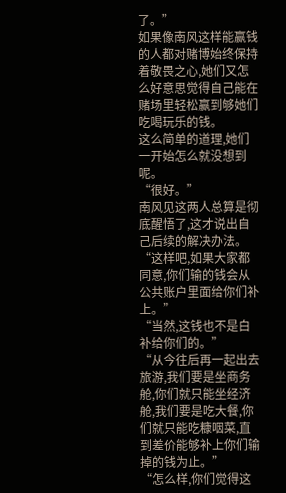了。”
如果像南风这样能赢钱的人都对赌博始终保持着敬畏之心,她们又怎么好意思觉得自己能在赌场里轻松赢到够她们吃喝玩乐的钱。
这么简单的道理,她们一开始怎么就没想到呢。
“很好。”
南风见这两人总算是彻底醒悟了,这才说出自己后续的解决办法。
“这样吧,如果大家都同意,你们输的钱会从公共账户里面给你们补上。”
“当然,这钱也不是白补给你们的。”
“从今往后再一起出去旅游,我们要是坐商务舱,你们就只能坐经济舱,我们要是吃大餐,你们就只能吃糠咽菜,直到差价能够补上你们输掉的钱为止。”
“怎么样,你们觉得这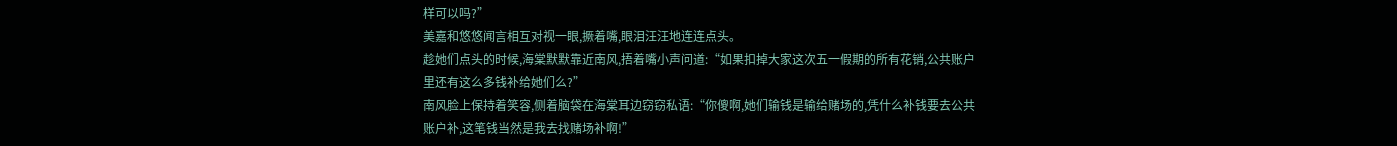样可以吗?”
美嘉和悠悠闻言相互对视一眼,撅着嘴,眼泪汪汪地连连点头。
趁她们点头的时候,海棠默默靠近南风,捂着嘴小声问道:“如果扣掉大家这次五一假期的所有花销,公共账户里还有这么多钱补给她们么?”
南风脸上保持着笑容,侧着脑袋在海棠耳边窃窃私语:“你傻啊,她们输钱是输给赌场的,凭什么补钱要去公共账户补,这笔钱当然是我去找赌场补啊!”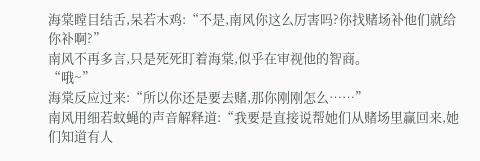海棠瞠目结舌,呆若木鸡:“不是,南风你这么厉害吗?你找赌场补他们就给你补啊?”
南风不再多言,只是死死盯着海棠,似乎在审视他的智商。
“哦~”
海棠反应过来:“所以你还是要去赌,那你刚刚怎么……”
南风用细若蚊蝇的声音解释道:“我要是直接说帮她们从赌场里赢回来,她们知道有人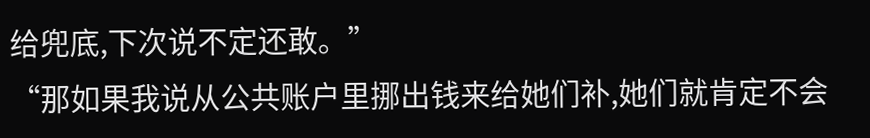给兜底,下次说不定还敢。”
“那如果我说从公共账户里挪出钱来给她们补,她们就肯定不会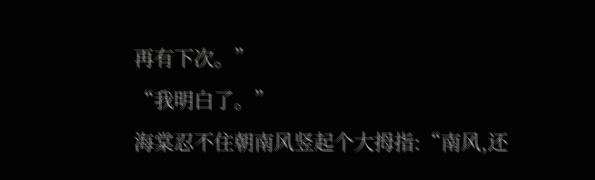再有下次。”
“我明白了。”
海棠忍不住朝南风竖起个大拇指:“南风,还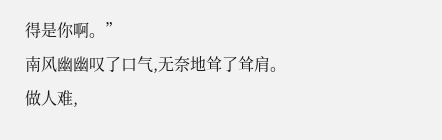得是你啊。”
南风幽幽叹了口气,无奈地耸了耸肩。
做人难,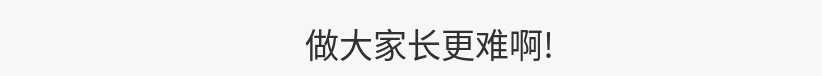做大家长更难啊!